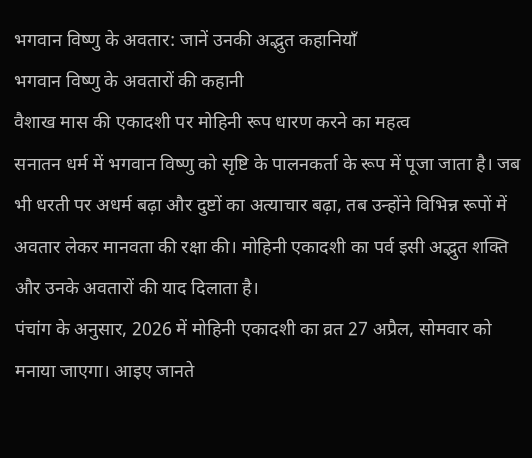भगवान विष्णु के अवतार: जानें उनकी अद्भुत कहानियाँ
भगवान विष्णु के अवतारों की कहानी
वैशाख मास की एकादशी पर मोहिनी रूप धारण करने का महत्व
सनातन धर्म में भगवान विष्णु को सृष्टि के पालनकर्ता के रूप में पूजा जाता है। जब भी धरती पर अधर्म बढ़ा और दुष्टों का अत्याचार बढ़ा, तब उन्होंने विभिन्न रूपों में अवतार लेकर मानवता की रक्षा की। मोहिनी एकादशी का पर्व इसी अद्भुत शक्ति और उनके अवतारों की याद दिलाता है।
पंचांग के अनुसार, 2026 में मोहिनी एकादशी का व्रत 27 अप्रैल, सोमवार को मनाया जाएगा। आइए जानते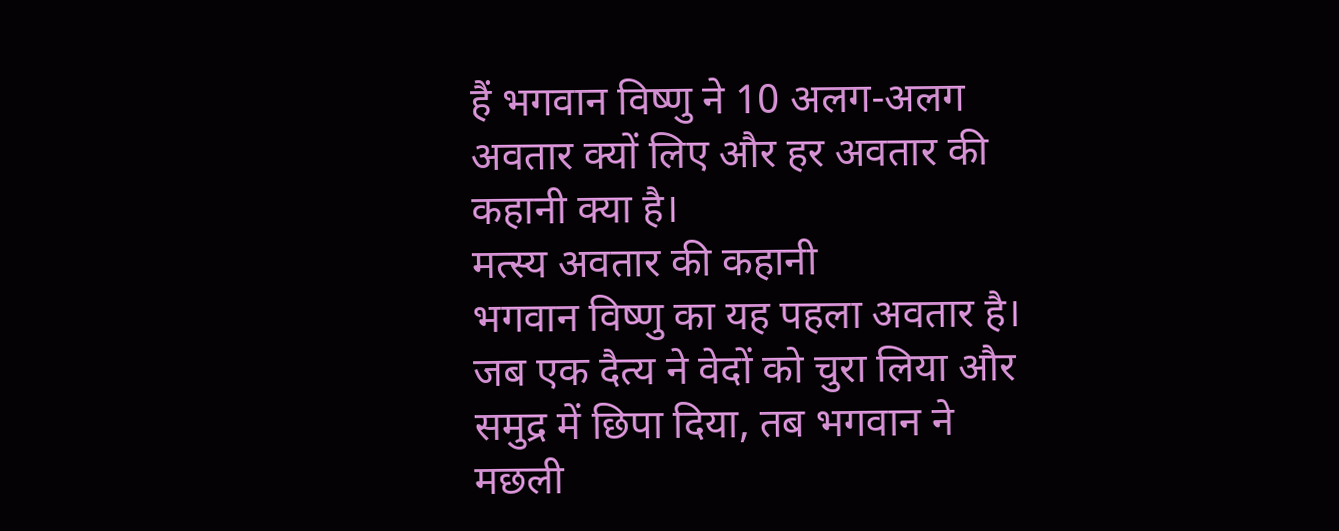हैं भगवान विष्णु ने 10 अलग-अलग अवतार क्यों लिए और हर अवतार की कहानी क्या है।
मत्स्य अवतार की कहानी
भगवान विष्णु का यह पहला अवतार है। जब एक दैत्य ने वेदों को चुरा लिया और समुद्र में छिपा दिया, तब भगवान ने मछली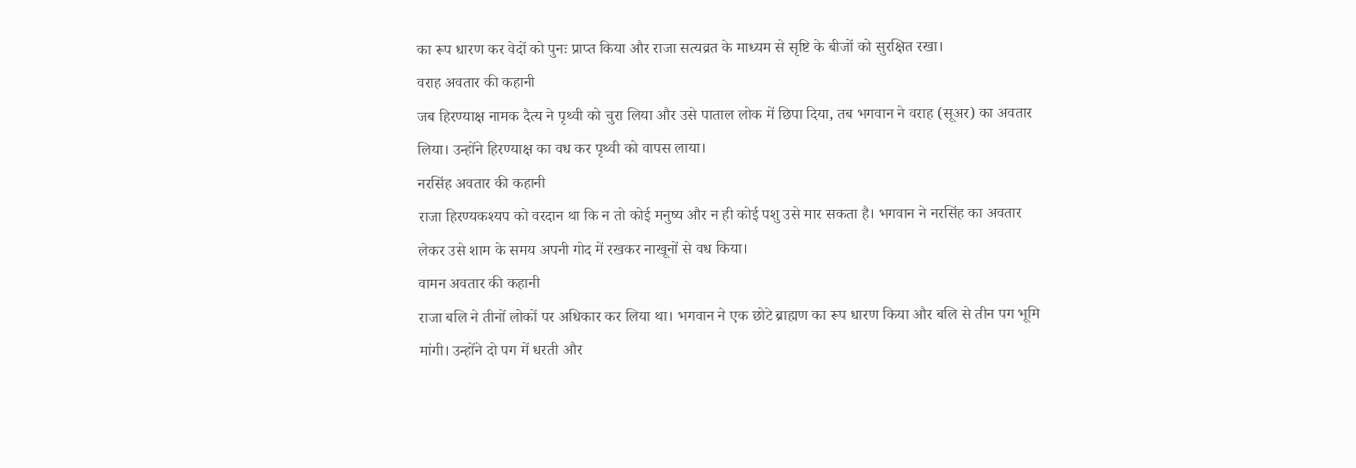का रूप धारण कर वेदों को पुनः प्राप्त किया और राजा सत्यव्रत के माध्यम से सृष्टि के बीजों को सुरक्षित रखा।
वराह अवतार की कहानी
जब हिरण्याक्ष नामक दैत्य ने पृथ्वी को चुरा लिया और उसे पाताल लोक में छिपा दिया, तब भगवान ने वराह (सूअर) का अवतार लिया। उन्होंने हिरण्याक्ष का वध कर पृथ्वी को वापस लाया।
नरसिंह अवतार की कहानी
राजा हिरण्यकश्यप को वरदान था कि न तो कोई मनुष्य और न ही कोई पशु उसे मार सकता है। भगवान ने नरसिंह का अवतार लेकर उसे शाम के समय अपनी गोद में रखकर नाखूनों से वध किया।
वामन अवतार की कहानी
राजा बलि ने तीनों लोकों पर अधिकार कर लिया था। भगवान ने एक छोटे ब्राह्मण का रूप धारण किया और बलि से तीन पग भूमि मांगी। उन्होंने दो पग में धरती और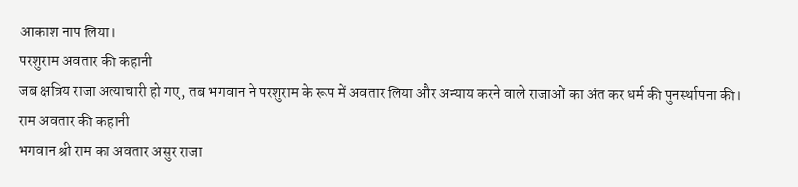आकाश नाप लिया।
परशुराम अवतार की कहानी
जब क्षत्रिय राजा अत्याचारी हो गए, तब भगवान ने परशुराम के रूप में अवतार लिया और अन्याय करने वाले राजाओं का अंत कर धर्म की पुनर्स्थापना की।
राम अवतार की कहानी
भगवान श्री राम का अवतार असुर राजा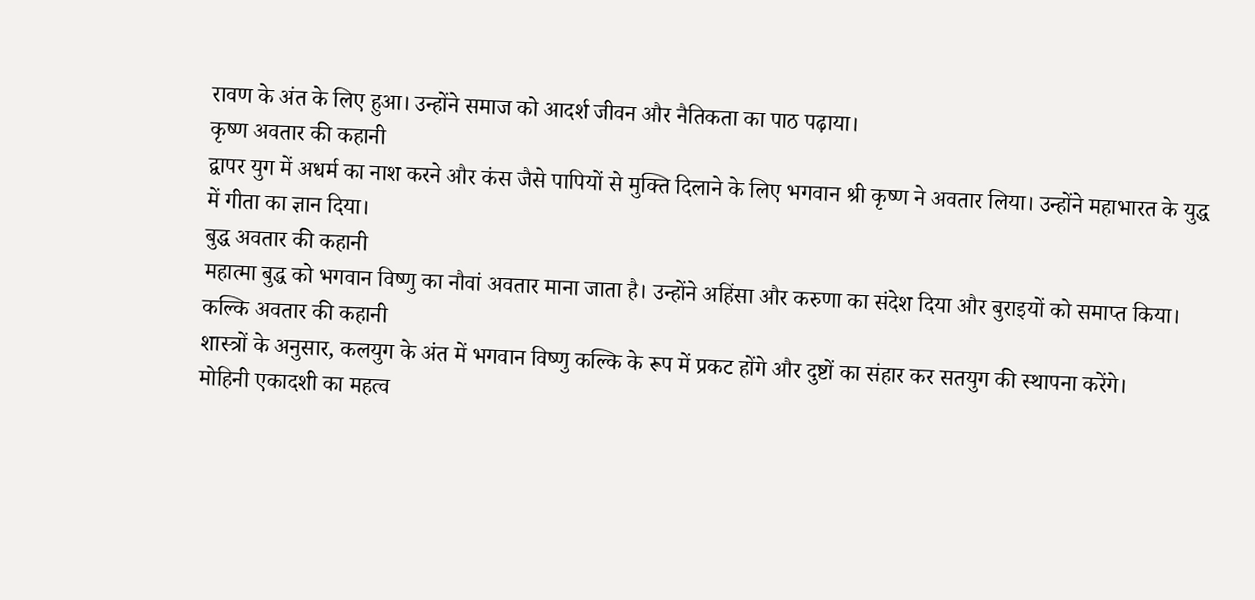रावण के अंत के लिए हुआ। उन्होंने समाज को आदर्श जीवन और नैतिकता का पाठ पढ़ाया।
कृष्ण अवतार की कहानी
द्वापर युग में अधर्म का नाश करने और कंस जैसे पापियों से मुक्ति दिलाने के लिए भगवान श्री कृष्ण ने अवतार लिया। उन्होंने महाभारत के युद्ध में गीता का ज्ञान दिया।
बुद्ध अवतार की कहानी
महात्मा बुद्ध को भगवान विष्णु का नौवां अवतार माना जाता है। उन्होंने अहिंसा और करुणा का संदेश दिया और बुराइयों को समाप्त किया।
कल्कि अवतार की कहानी
शास्त्रों के अनुसार, कलयुग के अंत में भगवान विष्णु कल्कि के रूप में प्रकट होंगे और दुष्टों का संहार कर सतयुग की स्थापना करेंगे।
मोहिनी एकादशी का महत्व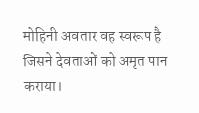मोहिनी अवतार वह स्वरूप है जिसने देवताओं को अमृत पान कराया।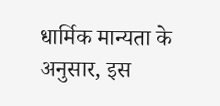धार्मिक मान्यता के अनुसार, इस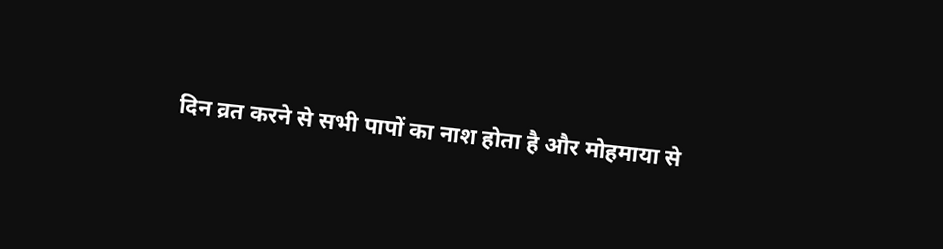दिन व्रत करने से सभी पापों का नाश होता है और मोहमाया से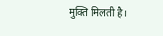मुक्ति मिलती है।